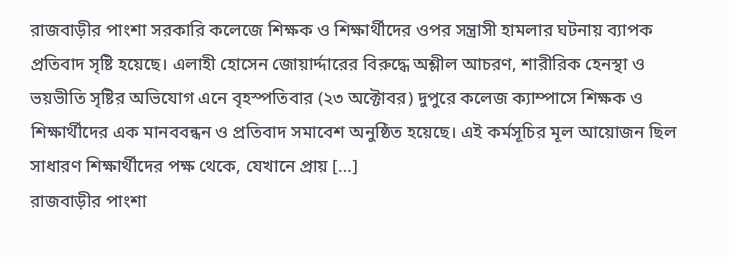রাজবাড়ীর পাংশা সরকারি কলেজে শিক্ষক ও শিক্ষার্থীদের ওপর সন্ত্রাসী হামলার ঘটনায় ব্যাপক প্রতিবাদ সৃষ্টি হয়েছে। এলাহী হোসেন জোয়ার্দ্দারের বিরুদ্ধে অশ্লীল আচরণ, শারীরিক হেনস্থা ও ভয়ভীতি সৃষ্টির অভিযোগ এনে বৃহস্পতিবার (২৩ অক্টোবর) দুপুরে কলেজ ক্যাম্পাসে শিক্ষক ও শিক্ষার্থীদের এক মানববন্ধন ও প্রতিবাদ সমাবেশ অনুষ্ঠিত হয়েছে। এই কর্মসূচির মূল আয়োজন ছিল সাধারণ শিক্ষার্থীদের পক্ষ থেকে, যেখানে প্রায় […]
রাজবাড়ীর পাংশা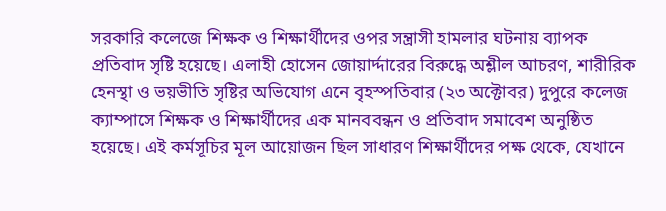সরকারি কলেজে শিক্ষক ও শিক্ষার্থীদের ওপর সন্ত্রাসী হামলার ঘটনায় ব্যাপক প্রতিবাদ সৃষ্টি হয়েছে। এলাহী হোসেন জোয়ার্দ্দারের বিরুদ্ধে অশ্লীল আচরণ, শারীরিক হেনস্থা ও ভয়ভীতি সৃষ্টির অভিযোগ এনে বৃহস্পতিবার (২৩ অক্টোবর) দুপুরে কলেজ ক্যাম্পাসে শিক্ষক ও শিক্ষার্থীদের এক মানববন্ধন ও প্রতিবাদ সমাবেশ অনুষ্ঠিত হয়েছে। এই কর্মসূচির মূল আয়োজন ছিল সাধারণ শিক্ষার্থীদের পক্ষ থেকে, যেখানে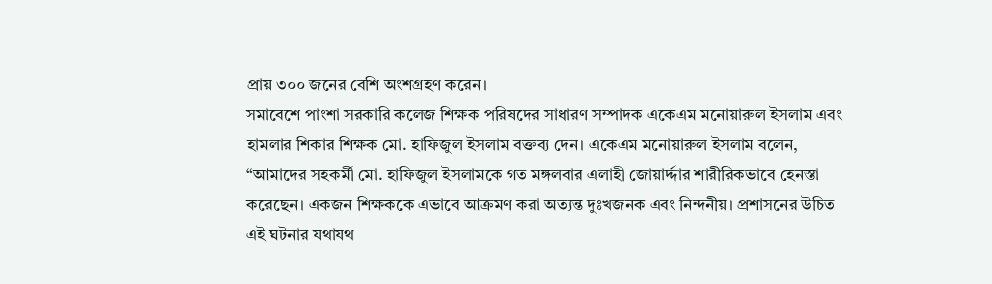প্রায় ৩০০ জনের বেশি অংশগ্রহণ করেন।
সমাবেশে পাংশা সরকারি কলেজ শিক্ষক পরিষদের সাধারণ সম্পাদক একেএম মনোয়ারুল ইসলাম এবং হামলার শিকার শিক্ষক মো. হাফিজুল ইসলাম বক্তব্য দেন। একেএম মনোয়ারুল ইসলাম বলেন, “আমাদের সহকর্মী মো. হাফিজুল ইসলামকে গত মঙ্গলবার এলাহী জোয়ার্দ্দার শারীরিকভাবে হেনস্তা করেছেন। একজন শিক্ষককে এভাবে আক্রমণ করা অত্যন্ত দুঃখজনক এবং নিন্দনীয়। প্রশাসনের উচিত এই ঘটনার যথাযথ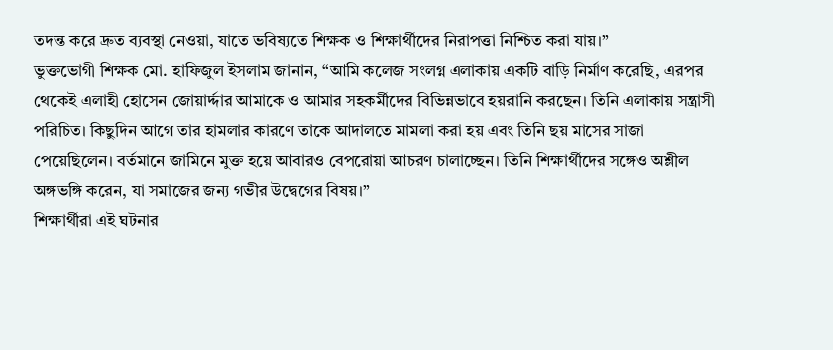তদন্ত করে দ্রুত ব্যবস্থা নেওয়া, যাতে ভবিষ্যতে শিক্ষক ও শিক্ষার্থীদের নিরাপত্তা নিশ্চিত করা যায়।”
ভুক্তভোগী শিক্ষক মো. হাফিজুল ইসলাম জানান, “আমি কলেজ সংলগ্ন এলাকায় একটি বাড়ি নির্মাণ করেছি, এরপর থেকেই এলাহী হোসেন জোয়ার্দ্দার আমাকে ও আমার সহকর্মীদের বিভিন্নভাবে হয়রানি করছেন। তিনি এলাকায় সন্ত্রাসী পরিচিত। কিছুদিন আগে তার হামলার কারণে তাকে আদালতে মামলা করা হয় এবং তিনি ছয় মাসের সাজা পেয়েছিলেন। বর্তমানে জামিনে মুক্ত হয়ে আবারও বেপরোয়া আচরণ চালাচ্ছেন। তিনি শিক্ষার্থীদের সঙ্গেও অশ্লীল অঙ্গভঙ্গি করেন, যা সমাজের জন্য গভীর উদ্বেগের বিষয়।”
শিক্ষার্থীরা এই ঘটনার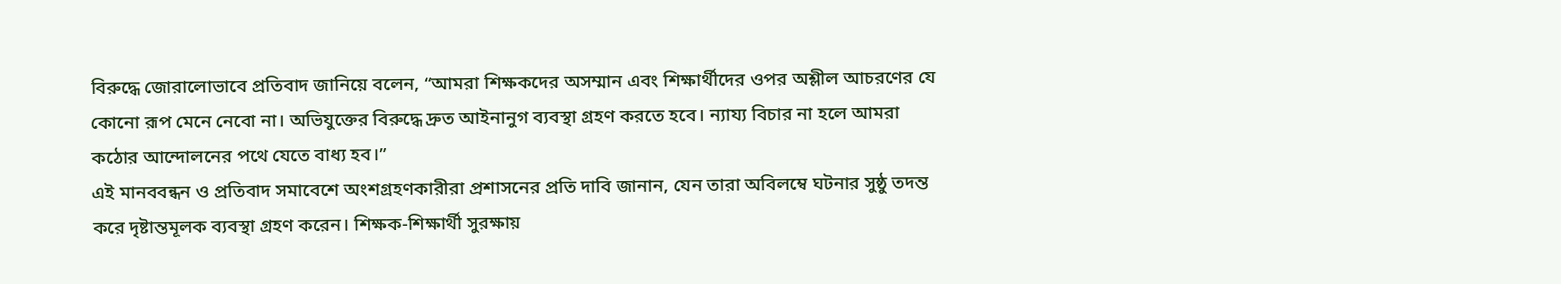বিরুদ্ধে জোরালোভাবে প্রতিবাদ জানিয়ে বলেন, “আমরা শিক্ষকদের অসম্মান এবং শিক্ষার্থীদের ওপর অশ্লীল আচরণের যে কোনো রূপ মেনে নেবো না। অভিযুক্তের বিরুদ্ধে দ্রুত আইনানুগ ব্যবস্থা গ্রহণ করতে হবে। ন্যায্য বিচার না হলে আমরা কঠোর আন্দোলনের পথে যেতে বাধ্য হব।”
এই মানববন্ধন ও প্রতিবাদ সমাবেশে অংশগ্রহণকারীরা প্রশাসনের প্রতি দাবি জানান, যেন তারা অবিলম্বে ঘটনার সুষ্ঠু তদন্ত করে দৃষ্টান্তমূলক ব্যবস্থা গ্রহণ করেন। শিক্ষক-শিক্ষার্থী সুরক্ষায়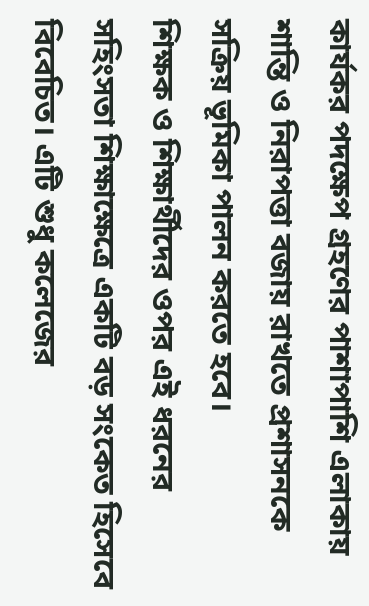কার্যকর পদক্ষেপ গ্রহণের পাশাপাশি এলাকায় শান্তি ও নিরাপত্তা বজায় রাখতে প্রশাসনকে সক্রিয় ভূমিকা পালন করতে হবে।
শিক্ষক ও শিক্ষার্থীদের ওপর এই ধরনের সহিংসতা শিক্ষাক্ষেত্রে একটি বড় সংকেত হিসেবে বিবেচিত। এটি শুধু কলেজের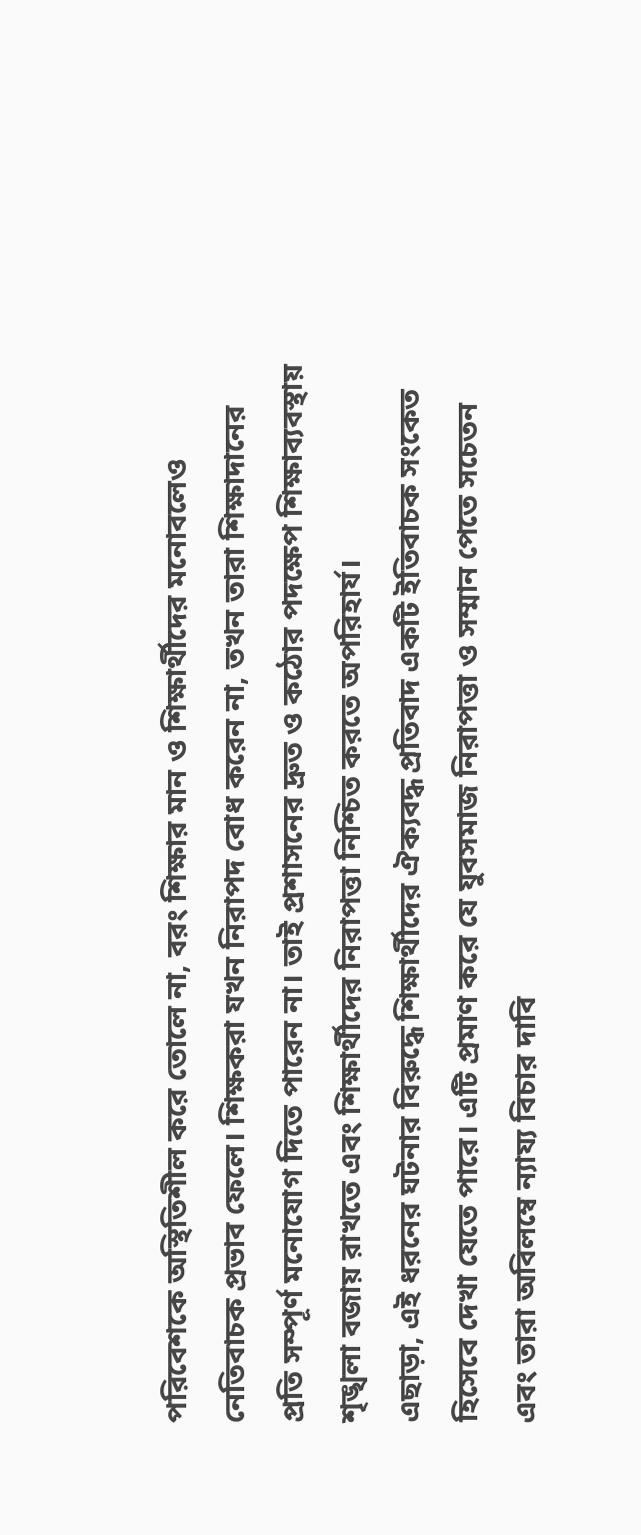পরিবেশকে অস্থিতিশীল করে তোলে না, বরং শিক্ষার মান ও শিক্ষার্থীদের মনোবলেও নেতিবাচক প্রভাব ফেলে। শিক্ষকরা যখন নিরাপদ বোধ করেন না, তখন তারা শিক্ষাদানের প্রতি সম্পূর্ণ মনোযোগ দিতে পারেন না। তাই প্রশাসনের দ্রুত ও কঠোর পদক্ষেপ শিক্ষাব্যবস্থায় শৃঙ্খলা বজায় রাখতে এবং শিক্ষার্থীদের নিরাপত্তা নিশ্চিত করতে অপরিহার্য।
এছাড়া, এই ধরনের ঘটনার বিরুদ্ধে শিক্ষার্থীদের ঐক্যবদ্ধ প্রতিবাদ একটি ইতিবাচক সংকেত হিসেবে দেখা যেতে পারে। এটি প্রমাণ করে যে যুবসমাজ নিরাপত্তা ও সম্মান পেতে সচেতন এবং তারা অবিলম্বে ন্যায্য বিচার দাবি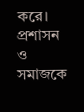করে। প্রশাসন ও সমাজকে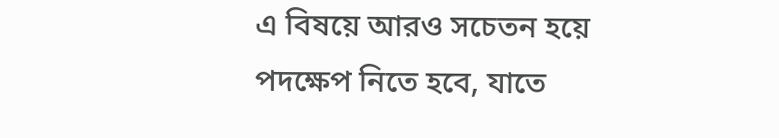এ বিষয়ে আরও সচেতন হয়ে পদক্ষেপ নিতে হবে, যাতে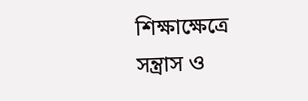শিক্ষাক্ষেত্রে সন্ত্রাস ও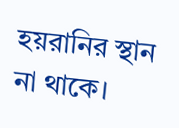হয়রানির স্থান না থাকে।